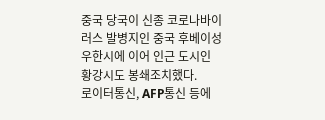중국 당국이 신종 코로나바이러스 발병지인 중국 후베이성 우한시에 이어 인근 도시인 황강시도 봉쇄조치했다.
로이터통신, AFP통신 등에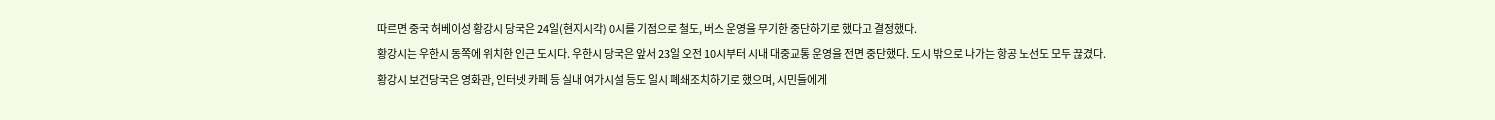따르면 중국 허베이성 황강시 당국은 24일(현지시각) 0시를 기점으로 철도, 버스 운영을 무기한 중단하기로 했다고 결정했다.
황강시는 우한시 동쪽에 위치한 인근 도시다. 우한시 당국은 앞서 23일 오전 10시부터 시내 대중교통 운영을 전면 중단했다. 도시 밖으로 나가는 항공 노선도 모두 끊겼다.
황강시 보건당국은 영화관, 인터넷 카페 등 실내 여가시설 등도 일시 폐쇄조치하기로 했으며, 시민들에게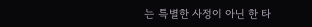는 특별한 사정이 아닌 한 타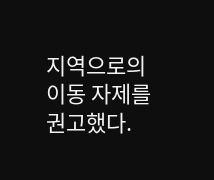지역으로의 이동 자제를 권고했다.